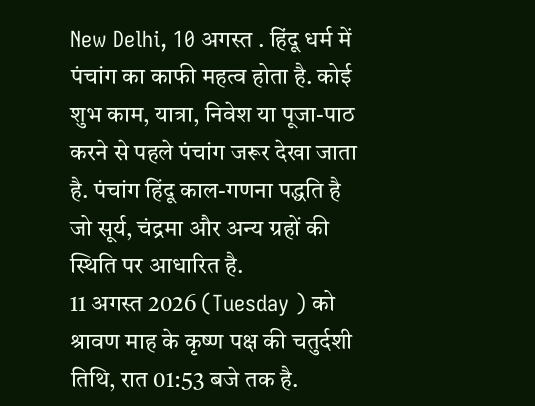New Delhi, 10 अगस्त . हिंदू धर्म में पंचांग का काफी महत्व होता है. कोई शुभ काम, यात्रा, निवेश या पूजा-पाठ करने से पहले पंचांग जरूर देखा जाता है. पंचांग हिंदू काल-गणना पद्धति है जो सूर्य, चंद्रमा और अन्य ग्रहों की स्थिति पर आधारित है.
11 अगस्त 2026 (Tuesday ) को श्रावण माह के कृष्ण पक्ष की चतुर्दशी तिथि, रात 01:53 बजे तक है.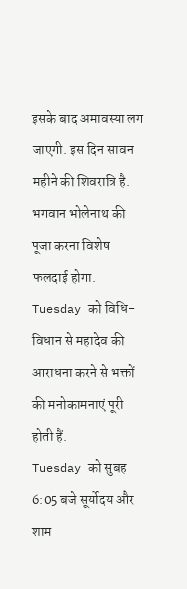इसके बाद अमावस्या लग जाएगी. इस दिन सावन महीने की शिवरात्रि है. भगवान भोलेनाथ की पूजा करना विशेष फलदाई होगा. Tuesday को विधि-विधान से महादेव की आराधना करने से भक्तों की मनोकामनाएं पूरी होती हैं.
Tuesday को सुबह 6:05 बजे सूर्योदय और शाम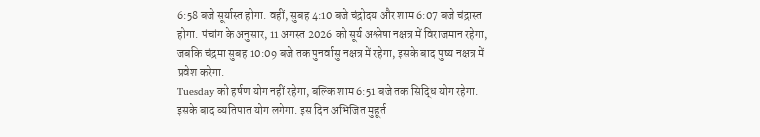6:58 बजे सूर्यास्त होगा. वहीं, सुबह 4:10 बजे चंद्रोदय और शाम 6:07 बजे चंद्रास्त होगा. पंचांग के अनुसार, 11 अगस्त 2026 को सूर्य अश्लेषा नक्षत्र में विराजमान रहेगा, जबकि चंद्रमा सुबह 10:09 बजे तक पुनर्वासु नक्षत्र में रहेगा, इसके बाद पुष्य नक्षत्र में प्रवेश करेगा.
Tuesday को हर्षण योग नहीं रहेगा, बल्कि शाम 6:51 बजे तक सिद्धि योग रहेगा. इसके बाद व्यतिपात योग लगेगा. इस दिन अभिजित मुहूर्त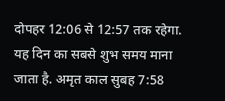दोपहर 12:06 से 12:57 तक रहेगा. यह दिन का सबसे शुभ समय माना जाता है. अमृत काल सुबह 7:58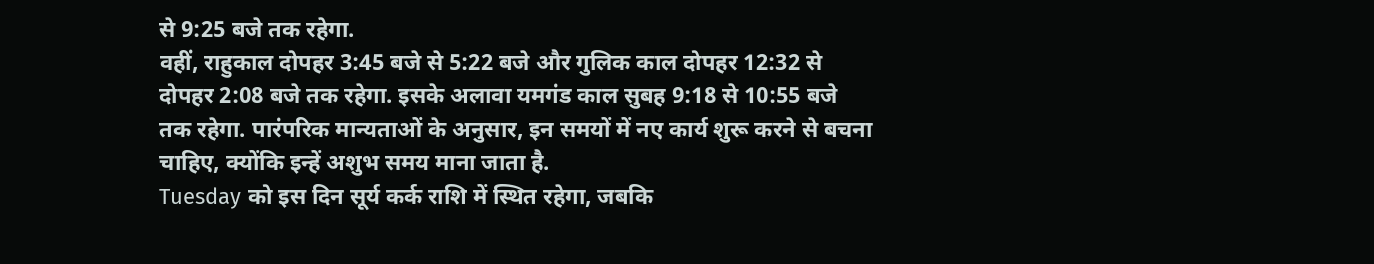से 9:25 बजे तक रहेगा.
वहीं, राहुकाल दोपहर 3:45 बजे से 5:22 बजे और गुलिक काल दोपहर 12:32 से दोपहर 2:08 बजे तक रहेगा. इसके अलावा यमगंड काल सुबह 9:18 से 10:55 बजे तक रहेगा. पारंपरिक मान्यताओं के अनुसार, इन समयों में नए कार्य शुरू करने से बचना चाहिए, क्योंकि इन्हें अशुभ समय माना जाता है.
Tuesday को इस दिन सूर्य कर्क राशि में स्थित रहेगा, जबकि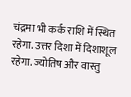चंद्रमा भी कर्क राशि में स्थित रहेगा. उत्तर दिशा में दिशाशूल रहेगा. ज्योतिष और वास्तु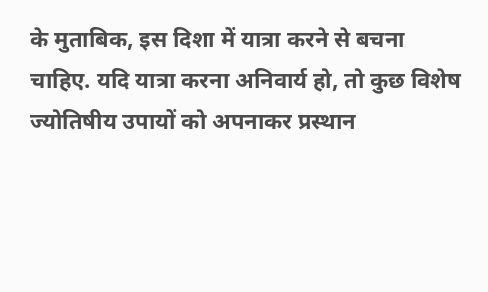के मुताबिक, इस दिशा में यात्रा करने से बचना चाहिए. यदि यात्रा करना अनिवार्य हो, तो कुछ विशेष ज्योतिषीय उपायों को अपनाकर प्रस्थान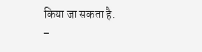किया जा सकता है.
–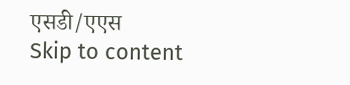एसडी/एएस
Skip to content